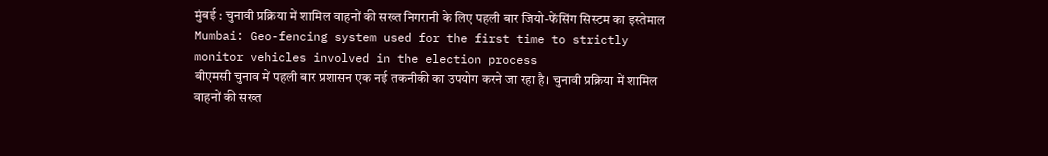मुंबई : चुनावी प्रक्रिया में शामिल वाहनों की सख्त निगरानी के लिए पहली बार जियो-फेंसिंग सिस्टम का इस्तेमाल
Mumbai: Geo-fencing system used for the first time to strictly monitor vehicles involved in the election process
बीएमसी चुनाव में पहली बार प्रशासन एक नई तकनीकी का उपयोग करने जा रहा है। चुनावी प्रक्रिया में शामिल वाहनों की सख्त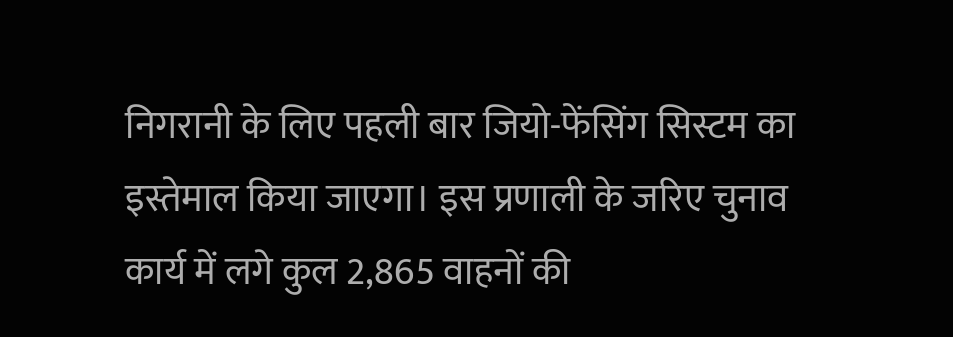निगरानी के लिए पहली बार जियो-फेंसिंग सिस्टम का इस्तेमाल किया जाएगा। इस प्रणाली के जरिए चुनाव कार्य में लगे कुल 2,865 वाहनों की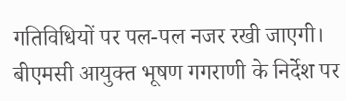गतिविधियों पर पल-पल नजर रखी जाएगी। बीएमसी आयुक्त भूषण गगराणी के निर्देश पर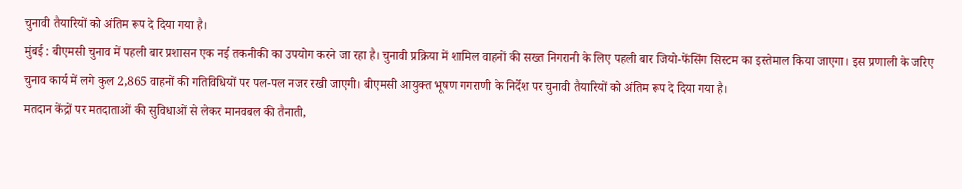चुनावी तैयारियों को अंतिम रूप दे दिया गया है।
मुंबई : बीएमसी चुनाव में पहली बार प्रशासन एक नई तकनीकी का उपयोग करने जा रहा है। चुनावी प्रक्रिया में शामिल वाहनों की सख्त निगरानी के लिए पहली बार जियो-फेंसिंग सिस्टम का इस्तेमाल किया जाएगा। इस प्रणाली के जरिए चुनाव कार्य में लगे कुल 2,865 वाहनों की गतिविधियों पर पल-पल नजर रखी जाएगी। बीएमसी आयुक्त भूषण गगराणी के निर्देश पर चुनावी तैयारियों को अंतिम रूप दे दिया गया है।
मतदान केंद्रों पर मतदाताओं की सुविधाओं से लेकर मानवबल की तैनाती,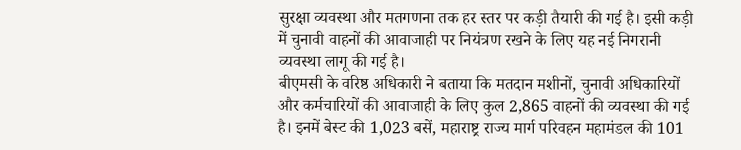सुरक्षा व्यवस्था और मतगणना तक हर स्तर पर कड़ी तैयारी की गई है। इसी कड़ी में चुनावी वाहनों की आवाजाही पर नियंत्रण रखने के लिए यह नई निगरानी व्यवस्था लागू की गई है।
बीएमसी के वरिष्ठ अधिकारी ने बताया कि मतदान मशीनों, चुनावी अधिकारियों और कर्मचारियों की आवाजाही के लिए कुल 2,865 वाहनों की व्यवस्था की गई है। इनमें बेस्ट की 1,023 बसें, महाराष्ट्र राज्य मार्ग परिवहन महामंडल की 101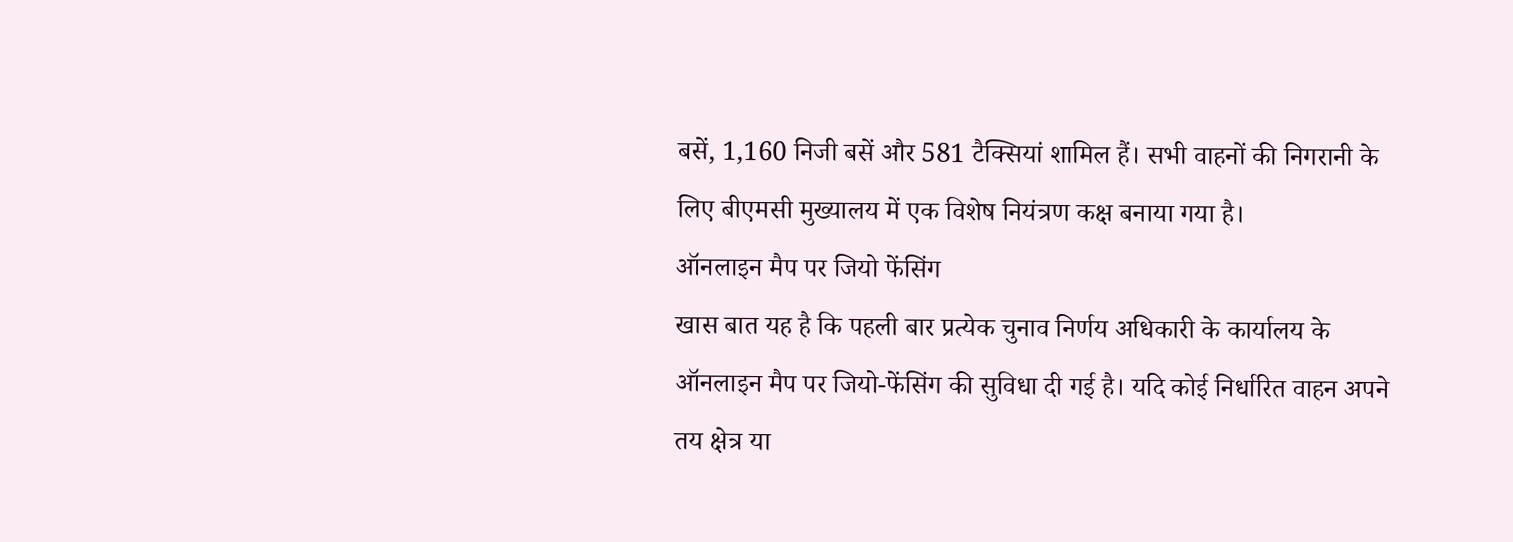बसें, 1,160 निजी बसें और 581 टैक्सियां शामिल हैं। सभी वाहनों की निगरानी के लिए बीएमसी मुख्यालय में एक विशेष नियंत्रण कक्ष बनाया गया है।
ऑनलाइन मैप पर जियो फेंसिंग
खास बात यह है कि पहली बार प्रत्येक चुनाव निर्णय अधिकारी के कार्यालय के ऑनलाइन मैप पर जियो-फेंसिंग की सुविधा दी गई है। यदि कोई निर्धारित वाहन अपने तय क्षेत्र या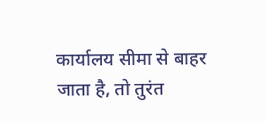कार्यालय सीमा से बाहर जाता है, तो तुरंत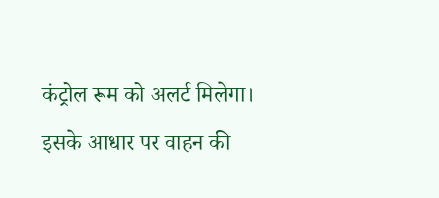कंट्रोल रूम को अलर्ट मिलेगा। इसके आधार पर वाहन की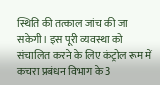स्थिति की तत्काल जांच की जा सकेगी। इस पूरी व्यवस्था को संचालित करने के लिए कंट्रोल रूम में कचरा प्रबंधन विभाग के 3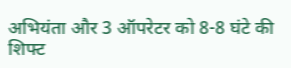अभियंता और 3 ऑपरेटर को 8-8 घंटे की शिफ्ट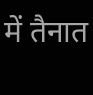में तैनात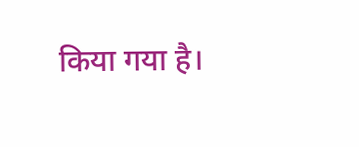किया गया है।